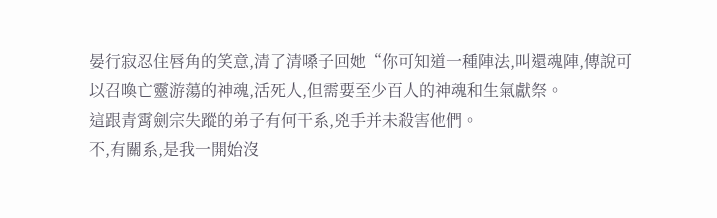晏行寂忍住唇角的笑意,清了清嗓子回她“你可知道一種陣法,叫還魂陣,傳說可以召喚亡靈游蕩的神魂,活死人,但需要至少百人的神魂和生氣獻祭。
這跟青霄劍宗失蹤的弟子有何干系,兇手并未殺害他們。
不,有關系,是我一開始沒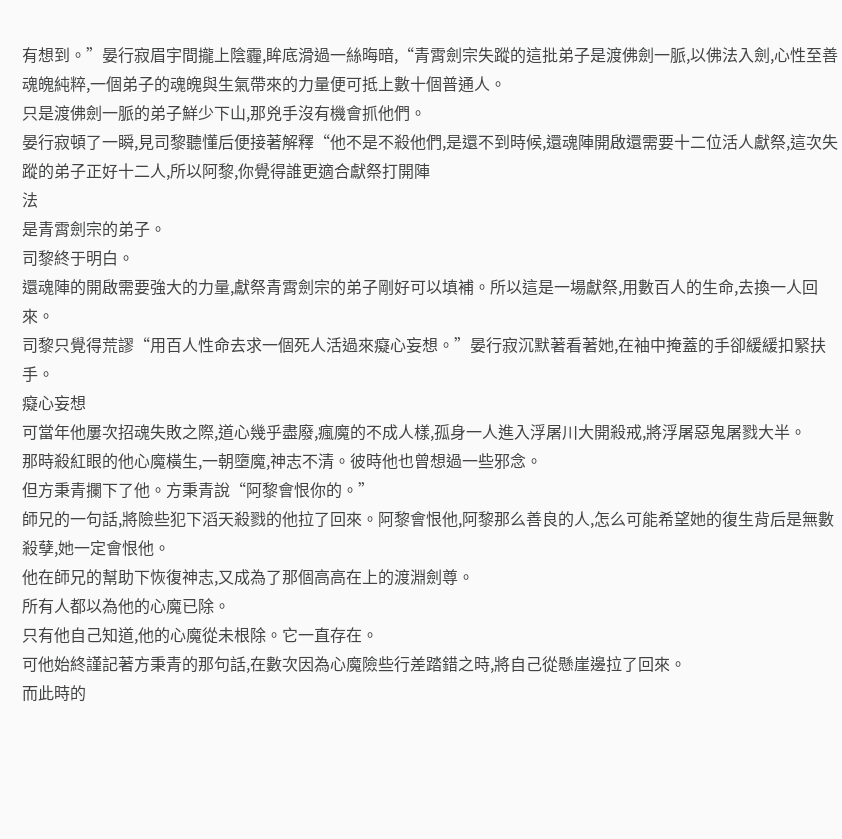有想到。”晏行寂眉宇間攏上陰霾,眸底滑過一絲晦暗,“青霄劍宗失蹤的這批弟子是渡佛劍一脈,以佛法入劍,心性至善魂魄純粹,一個弟子的魂魄與生氣帶來的力量便可抵上數十個普通人。
只是渡佛劍一脈的弟子鮮少下山,那兇手沒有機會抓他們。
晏行寂頓了一瞬,見司黎聽懂后便接著解釋“他不是不殺他們,是還不到時候,還魂陣開啟還需要十二位活人獻祭,這次失蹤的弟子正好十二人,所以阿黎,你覺得誰更適合獻祭打開陣
法
是青霄劍宗的弟子。
司黎終于明白。
還魂陣的開啟需要強大的力量,獻祭青霄劍宗的弟子剛好可以填補。所以這是一場獻祭,用數百人的生命,去換一人回來。
司黎只覺得荒謬“用百人性命去求一個死人活過來癡心妄想。”晏行寂沉默著看著她,在袖中掩蓋的手卻緩緩扣緊扶手。
癡心妄想
可當年他屢次招魂失敗之際,道心幾乎盡廢,瘋魔的不成人樣,孤身一人進入浮屠川大開殺戒,將浮屠惡鬼屠戮大半。
那時殺紅眼的他心魔橫生,一朝墮魔,神志不清。彼時他也曾想過一些邪念。
但方秉青攔下了他。方秉青說“阿黎會恨你的。”
師兄的一句話,將險些犯下滔天殺戮的他拉了回來。阿黎會恨他,阿黎那么善良的人,怎么可能希望她的復生背后是無數殺孽,她一定會恨他。
他在師兄的幫助下恢復神志,又成為了那個高高在上的渡淵劍尊。
所有人都以為他的心魔已除。
只有他自己知道,他的心魔從未根除。它一直存在。
可他始終謹記著方秉青的那句話,在數次因為心魔險些行差踏錯之時,將自己從懸崖邊拉了回來。
而此時的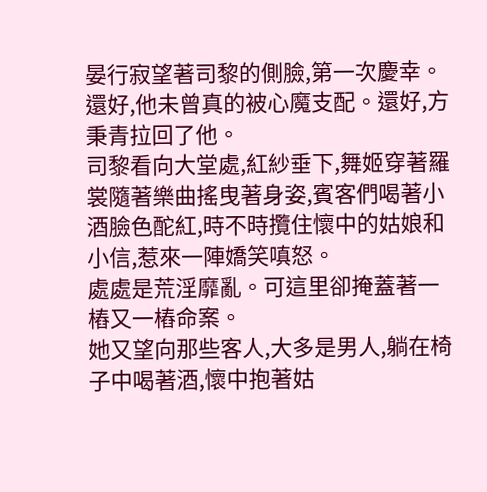晏行寂望著司黎的側臉,第一次慶幸。
還好,他未曾真的被心魔支配。還好,方秉青拉回了他。
司黎看向大堂處,紅紗垂下,舞姬穿著羅裳隨著樂曲搖曳著身姿,賓客們喝著小酒臉色酡紅,時不時攬住懷中的姑娘和小信,惹來一陣嬌笑嗔怒。
處處是荒淫靡亂。可這里卻掩蓋著一樁又一樁命案。
她又望向那些客人,大多是男人,躺在椅子中喝著酒,懷中抱著姑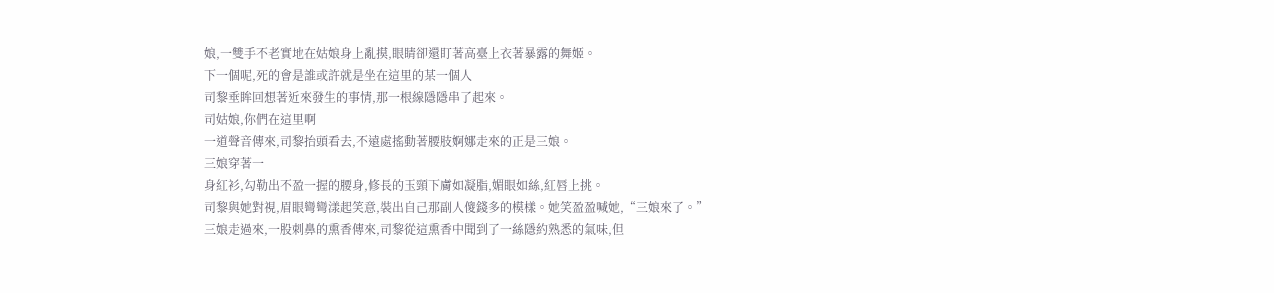娘,一雙手不老實地在姑娘身上亂摸,眼睛卻還盯著高臺上衣著暴露的舞姬。
下一個呢,死的會是誰或許就是坐在這里的某一個人
司黎垂眸回想著近來發生的事情,那一根線隱隱串了起來。
司姑娘,你們在這里啊
一道聲音傳來,司黎抬頭看去,不遠處搖動著腰肢婀娜走來的正是三娘。
三娘穿著一
身紅衫,勾勒出不盈一握的腰身,修長的玉頸下膚如凝脂,媚眼如絲,紅唇上挑。
司黎與她對視,眉眼彎彎漾起笑意,裝出自己那副人傻錢多的模樣。她笑盈盈喊她,“三娘來了。”
三娘走過來,一股刺鼻的熏香傳來,司黎從這熏香中聞到了一絲隱約熟悉的氣味,但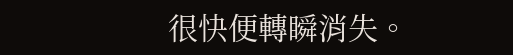很快便轉瞬消失。